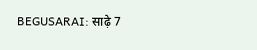BEGUSARAI: साढ़े 7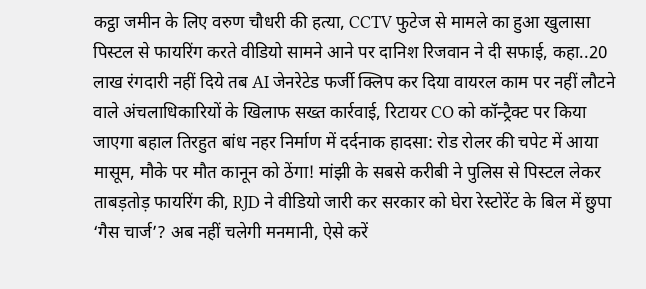कट्ठा जमीन के लिए वरुण चौधरी की हत्या, CCTV फुटेज से मामले का हुआ खुलासा पिस्टल से फायरिंग करते वीडियो सामने आने पर दानिश रिजवान ने दी सफाई, कहा..20 लाख रंगदारी नहीं दिये तब AI जेनरेटेड फर्जी क्लिप कर दिया वायरल काम पर नहीं लौटने वाले अंचलाधिकारियों के खिलाफ सख्त कार्रवाई, रिटायर CO को कॉन्ट्रैक्ट पर किया जाएगा बहाल तिरहुत बांध नहर निर्माण में दर्दनाक हादसा: रोड रोलर की चपेट में आया मासूम, मौके पर मौत कानून को ठेंगा! मांझी के सबसे करीबी ने पुलिस से पिस्टल लेकर ताबड़तोड़ फायरिंग की, RJD ने वीडियो जारी कर सरकार को घेरा रेस्टोरेंट के बिल में छुपा ‘गैस चार्ज’? अब नहीं चलेगी मनमानी, ऐसे करें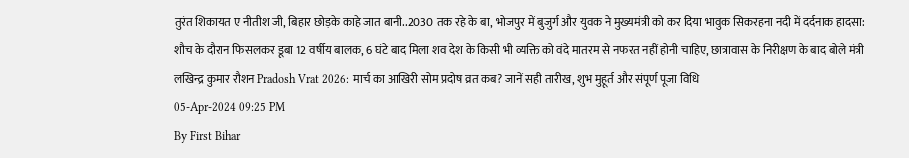तुरंत शिकायत ए नीतीश जी, बिहार छोड़के काहे जात बानी..2030 तक रहे के बा, भोजपुर में बुजुर्ग और युवक ने मुख्यमंत्री को कर दिया भावुक सिकरहना नदी में दर्दनाक हादसा: शौच के दौरान फिसलकर डूबा 12 वर्षीय बालक, 6 घंटे बाद मिला शव देश के किसी भी व्यक्ति को वंदे मातरम से नफरत नहीं होनी चाहिए, छात्रावास के निरीक्षण के बाद बोले मंत्री लखिन्द्र कुमार रौशन Pradosh Vrat 2026: मार्च का आखिरी सोम प्रदोष व्रत कब? जानें सही तारीख, शुभ मुहूर्त और संपूर्ण पूजा विधि
05-Apr-2024 09:25 PM
By First Bihar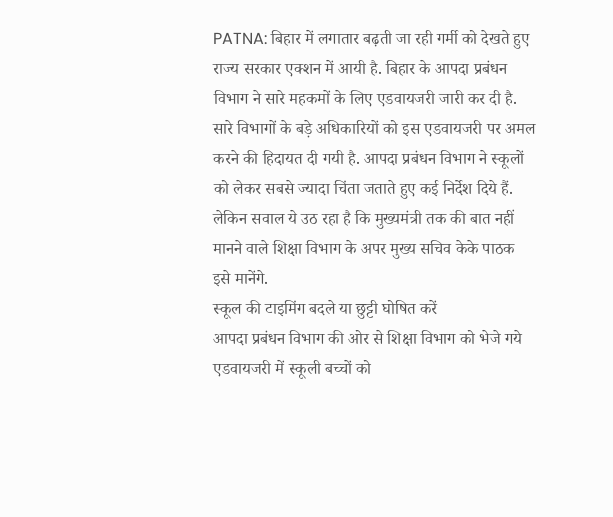PATNA: बिहार में लगातार बढ़ती जा रही गर्मी को देखते हुए राज्य सरकार एक्शन में आयी है. बिहार के आपदा प्रबंधन विभाग ने सारे महकमों के लिए एडवायजरी जारी कर दी है. सारे विभागों के बड़े अधिकारियों को इस एडवायजरी पर अमल करने की हिदायत दी गयी है. आपदा प्रबंधन विभाग ने स्कूलों को लेकर सबसे ज्यादा चिंता जताते हुए कई निर्देश दिये हैं. लेकिन सवाल ये उठ रहा है कि मुख्यमंत्री तक की बात नहीं मानने वाले शिक्षा विभाग के अपर मुख्य सचिव केके पाठक इसे मानेंगे.
स्कूल की टाइमिंग बदले या छुट्टी घोषित करें
आपदा प्रबंधन विभाग की ओर से शिक्षा विभाग को भेजे गये एडवायजरी में स्कूली बच्चों को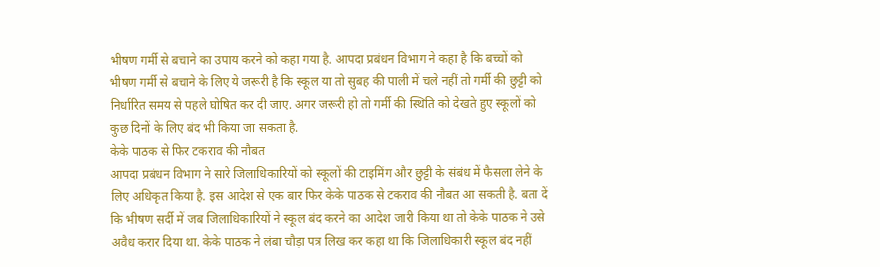भीषण गर्मी से बचाने का उपाय करने को कहा गया है. आपदा प्रबंधन विभाग ने कहा है कि बच्चों को भीषण गर्मी से बचाने के लिए ये जरूरी है कि स्कूल या तो सुबह की पाली में चले नहीं तो गर्मी की छुट्टी को निर्धारित समय से पहले घोषित कर दी जाए. अगर जरूरी हो तो गर्मी की स्थिति को देखते हुए स्कूलों को कुछ दिनों के लिए बंद भी किया जा सकता है.
केके पाठक से फिर टकराव की नौबत
आपदा प्रबंधन विभाग ने सारे जिलाधिकारियों को स्कूलों की टाइमिंग और छुट्टी के संबंध में फैसला लेने के लिए अधिकृत किया है. इस आदेश से एक बार फिर केके पाठक से टकराव की नौबत आ सकती है. बता दें कि भीषण सर्दी में जब जिलाधिकारियों ने स्कूल बंद करने का आदेश जारी किया था तो केके पाठक ने उसे अवैध करार दिया था. केके पाठक ने लंबा चौड़ा पत्र लिख कर कहा था कि जिलाधिकारी स्कूल बंद नहीं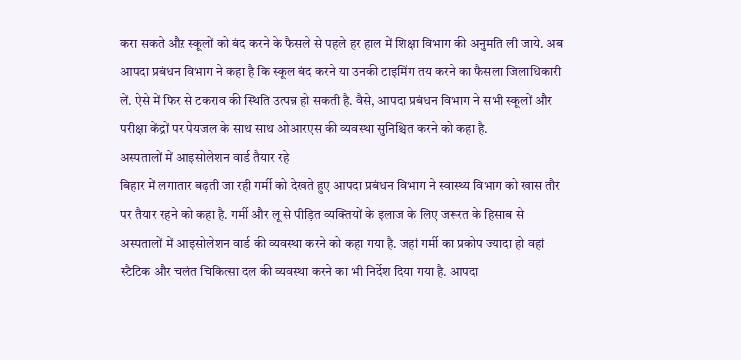करा सकते औऱ स्कूलों को बंद करने के फैसले से पहले हर हाल में शिक्षा विभाग की अनुमति ली जाये. अब आपदा प्रबंधन विभाग ने कहा है कि स्कूल बंद करने या उनकी टाइमिंग तय करने का फैसला जिलाधिकारी लें. ऐसे में फिर से टकराव की स्थिति उत्पन्न हो सकती है. वैसे, आपदा प्रबंधन विभाग ने सभी स्कूलों और परीक्षा केंद्रों पर पेयजल के साथ साथ ओआरएस की व्यवस्था सुनिश्चित करने को कहा है.
अस्पतालों में आइसोलेशन वार्ड तैयार रहे
बिहार में लगातार बढ़ती जा रही गर्मी को देखते हुए आपदा प्रबंधन विभाग ने स्वास्थ्य विभाग को खास तौर पर तैयार रहने को कहा है. गर्मी और लू से पीड़ित व्यक्तियों के इलाज के लिए जरूरत के हिसाब से अस्पतालों में आइसोलेशन वार्ड की व्यवस्था करने को कहा गया है. जहां गर्मी का प्रकोप ज्यादा हो वहां स्टैटिक और चलंत चिकित्सा दल की व्यवस्था करने का भी निर्देश दिया गया है. आपदा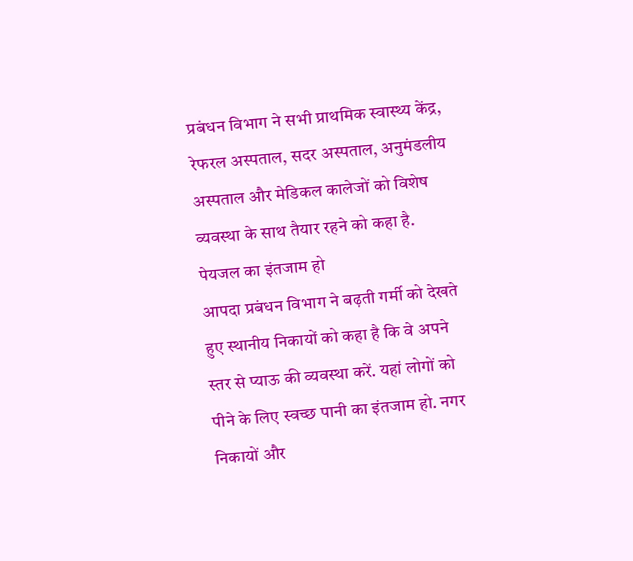प्रबंधन विभाग ने सभी प्राथमिक स्वास्थ्य केंद्र, रेफरल अस्पताल, सदर अस्पताल, अनुमंडलीय अस्पताल और मेडिकल कालेजों को विशेष व्यवस्था के साथ तैयार रहने को कहा है.
पेयजल का इंतजाम हो
आपदा प्रबंधन विभाग ने बढ़ती गर्मी को देखते हुए स्थानीय निकायों को कहा है कि वे अपने स्तर से प्याऊ की व्यवस्था करें. यहां लोगों को पीने के लिए स्वच्छ पानी का इंतजाम हो. नगर निकायों और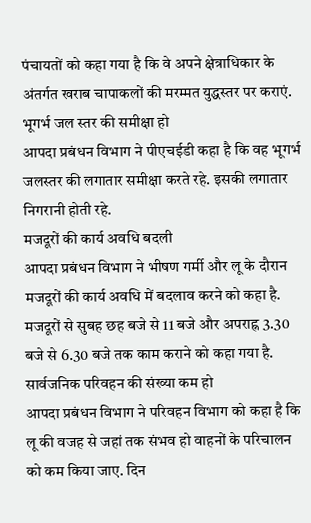पंचायतों को कहा गया है कि वे अपने क्षेत्राधिकार के अंतर्गत खराब चापाकलों की मरम्मत युद्धस्तर पर कराएं.
भूगर्भ जल स्तर की समीक्षा हो
आपदा प्रबंधन विभाग ने पीएचईडी कहा है कि वह भूगर्भ जलस्तर की लगातार समीक्षा करते रहे. इसकी लगातार निगरानी होती रहे.
मजदूरों की कार्य अवधि बदली
आपदा प्रबंधन विभाग ने भीषण गर्मी और लू के दौरान मजदूरों की कार्य अवधि में बदलाव करने को कहा है. मजदूरों से सुबह छह बजे से 11 बजे और अपराह्न 3.30 बजे से 6.30 बजे तक काम कराने को कहा गया है.
सार्वजनिक परिवहन की संख्या कम हो
आपदा प्रबंधन विभाग ने परिवहन विभाग को कहा है कि लू की वजह से जहां तक संभव हो वाहनों के परिचालन को कम किया जाए. दिन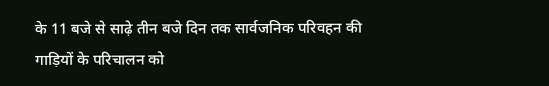के 11 बजे से साढ़े तीन बजे दिन तक सार्वजनिक परिवहन की गाड़ियों के परिचालन को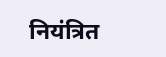नियंत्रित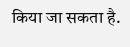किया जा सकता है.